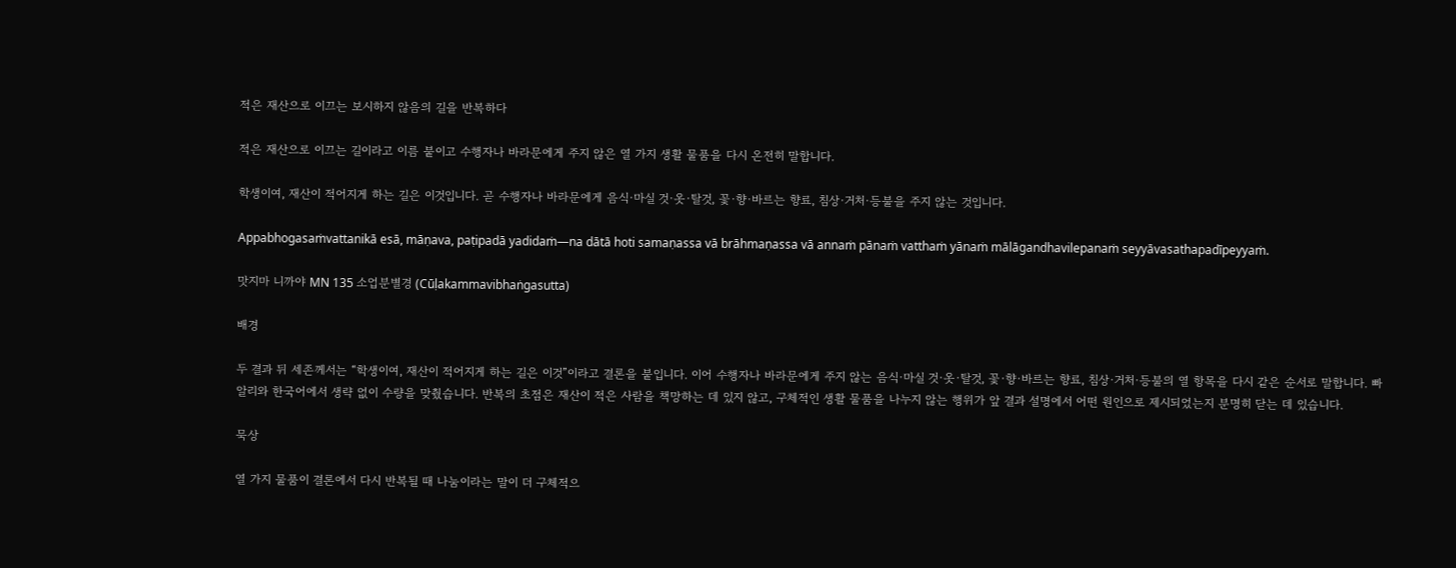적은 재산으로 이끄는 보시하지 않음의 길을 반복하다

적은 재산으로 이끄는 길이라고 이름 붙이고 수행자나 바라문에게 주지 않은 열 가지 생활 물품을 다시 온전히 말합니다.

학생이여, 재산이 적어지게 하는 길은 이것입니다. 곧 수행자나 바라문에게 음식·마실 것·옷·탈것, 꽃·향·바르는 향료, 침상·거처·등불을 주지 않는 것입니다.

Appabhogasaṁvattanikā esā, māṇava, paṭipadā yadidaṁ—na dātā hoti samaṇassa vā brāhmaṇassa vā annaṁ pānaṁ vatthaṁ yānaṁ mālāgandhavilepanaṁ seyyāvasathapadīpeyyaṁ.

맛지마 니까야 MN 135 소업분별경 (Cūḷakammavibhaṅgasutta)

배경

두 결과 뒤 세존께서는 “학생이여, 재산이 적어지게 하는 길은 이것”이라고 결론을 붙입니다. 이어 수행자나 바라문에게 주지 않는 음식·마실 것·옷·탈것, 꽃·향·바르는 향료, 침상·거처·등불의 열 항목을 다시 같은 순서로 말합니다. 빠알리와 한국어에서 생략 없이 수량을 맞췄습니다. 반복의 초점은 재산이 적은 사람을 책망하는 데 있지 않고, 구체적인 생활 물품을 나누지 않는 행위가 앞 결과 설명에서 어떤 원인으로 제시되었는지 분명히 닫는 데 있습니다.

묵상

열 가지 물품이 결론에서 다시 반복될 때 나눔이라는 말이 더 구체적으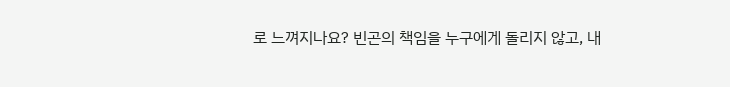로 느껴지나요? 빈곤의 책임을 누구에게 돌리지 않고, 내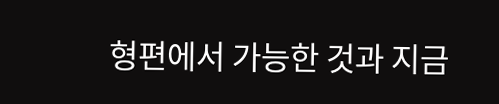형편에서 가능한 것과 지금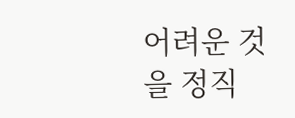어려운 것을 정직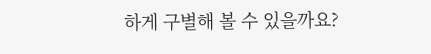하게 구별해 볼 수 있을까요?